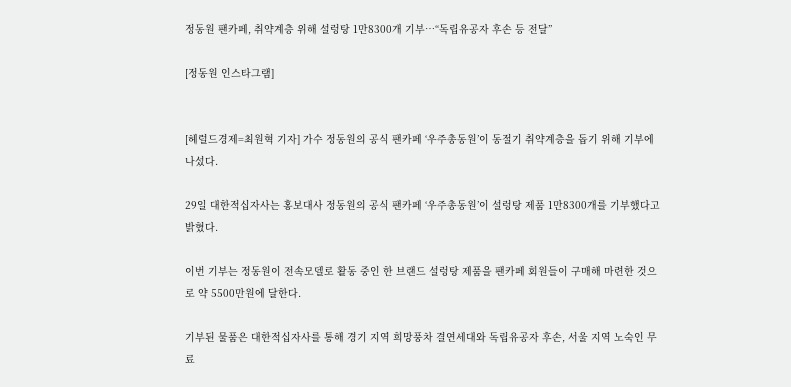정동원 팬카페, 취약계층 위해 설렁탕 1만8300개 기부…“독립유공자 후손 등 전달”

[정동원 인스타그램]


[헤럴드경제=최원혁 기자] 가수 정동원의 공식 팬카페 ‘우주총동원’이 동절기 취약계층을 돕기 위해 기부에 나섰다.

29일 대한적십자사는 홍보대사 정동원의 공식 팬카페 ‘우주총동원’이 설렁탕 제품 1만8300개를 기부했다고 밝혔다.

이번 기부는 정동원이 전속모델로 활동 중인 한 브랜드 설렁탕 제품을 팬카페 회원들이 구매해 마련한 것으로 약 5500만원에 달한다.

기부된 물품은 대한적십자사를 통해 경기 지역 희망풍차 결연세대와 독립유공자 후손, 서울 지역 노숙인 무료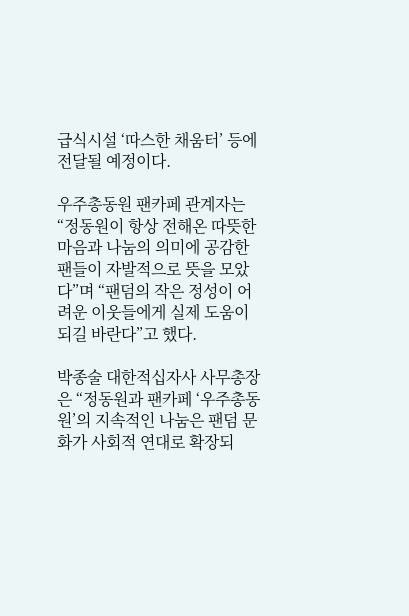급식시설 ‘따스한 채움터’ 등에 전달될 예정이다.

우주총동원 팬카페 관계자는 “정동원이 항상 전해온 따뜻한 마음과 나눔의 의미에 공감한 팬들이 자발적으로 뜻을 모았다”며 “팬덤의 작은 정성이 어려운 이웃들에게 실제 도움이 되길 바란다”고 했다.

박종술 대한적십자사 사무총장은 “정동원과 팬카페 ‘우주총동원’의 지속적인 나눔은 팬덤 문화가 사회적 연대로 확장되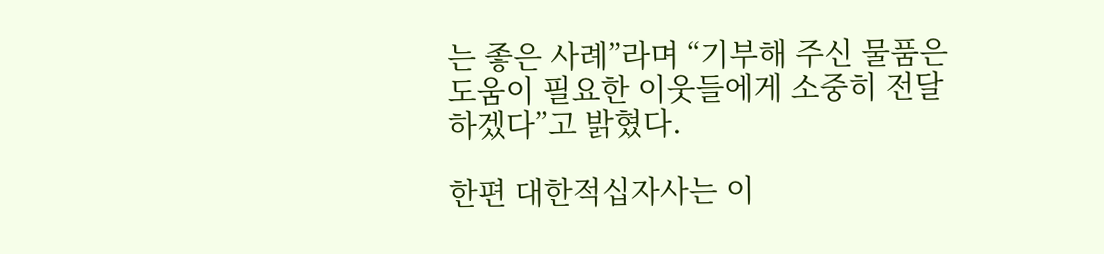는 좋은 사례”라며 “기부해 주신 물품은 도움이 필요한 이웃들에게 소중히 전달하겠다”고 밝혔다.

한편 대한적십자사는 이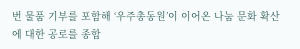번 물품 기부를 포함해 ‘우주총동원’이 이어온 나눔 문화 확산에 대한 공로를 종합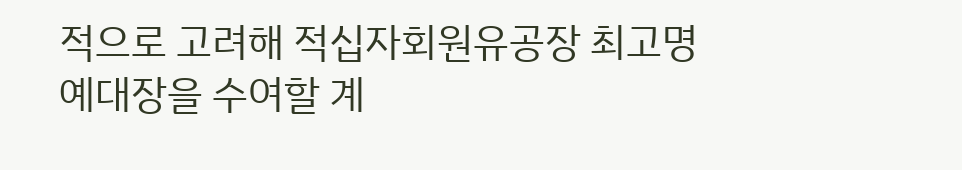적으로 고려해 적십자회원유공장 최고명예대장을 수여할 계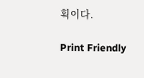획이다.

Print Friendly